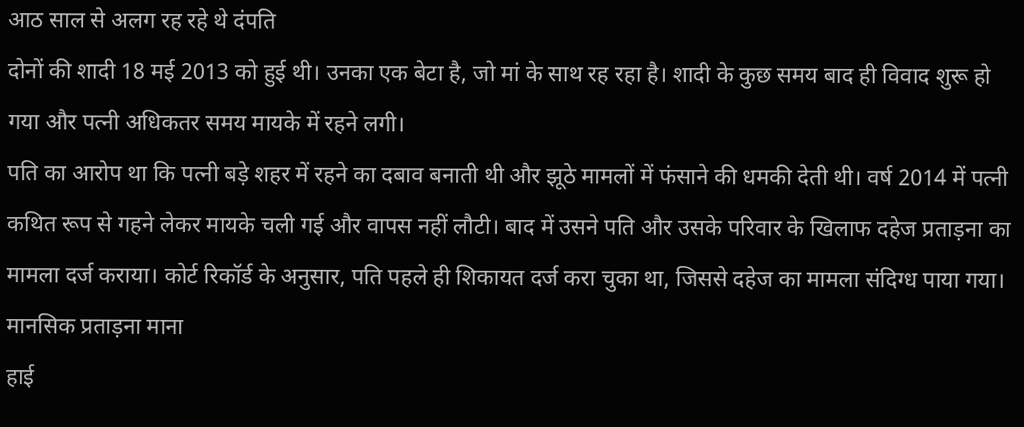आठ साल से अलग रह रहे थे दंपति
दोनों की शादी 18 मई 2013 को हुई थी। उनका एक बेटा है, जो मां के साथ रह रहा है। शादी के कुछ समय बाद ही विवाद शुरू हो गया और पत्नी अधिकतर समय मायके में रहने लगी।
पति का आरोप था कि पत्नी बड़े शहर में रहने का दबाव बनाती थी और झूठे मामलों में फंसाने की धमकी देती थी। वर्ष 2014 में पत्नी कथित रूप से गहने लेकर मायके चली गई और वापस नहीं लौटी। बाद में उसने पति और उसके परिवार के खिलाफ दहेज प्रताड़ना का मामला दर्ज कराया। कोर्ट रिकॉर्ड के अनुसार, पति पहले ही शिकायत दर्ज करा चुका था, जिससे दहेज का मामला संदिग्ध पाया गया।
मानसिक प्रताड़ना माना
हाई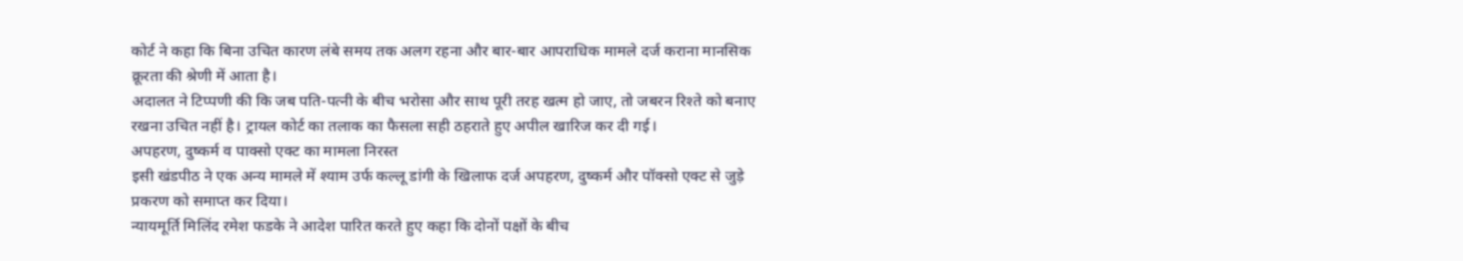कोर्ट ने कहा कि बिना उचित कारण लंबे समय तक अलग रहना और बार-बार आपराधिक मामले दर्ज कराना मानसिक क्रूरता की श्रेणी में आता है।
अदालत ने टिप्पणी की कि जब पति-पत्नी के बीच भरोसा और साथ पूरी तरह खत्म हो जाए, तो जबरन रिश्ते को बनाए रखना उचित नहीं है। ट्रायल कोर्ट का तलाक का फैसला सही ठहराते हुए अपील खारिज कर दी गई।
अपहरण, दुष्कर्म व पाक्सो एक्ट का मामला निरस्त
इसी खंडपीठ ने एक अन्य मामले में श्याम उर्फ कल्लू डांगी के खिलाफ दर्ज अपहरण, दुष्कर्म और पॉक्सो एक्ट से जुड़े प्रकरण को समाप्त कर दिया।
न्यायमूर्ति मिलिंद रमेश फडके ने आदेश पारित करते हुए कहा कि दोनों पक्षों के बीच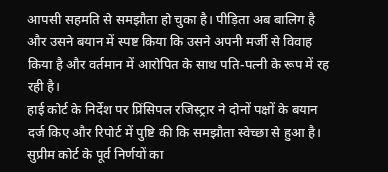आपसी सहमति से समझौता हो चुका है। पीड़िता अब बालिग है और उसने बयान में स्पष्ट किया कि उसने अपनी मर्जी से विवाह किया है और वर्तमान में आरोपित के साथ पति-पत्नी के रूप में रह रही है।
हाई कोर्ट के निर्देश पर प्रिंसिपल रजिस्ट्रार ने दोनों पक्षों के बयान दर्ज किए और रिपोर्ट में पुष्टि की कि समझौता स्वेच्छा से हुआ है। सुप्रीम कोर्ट के पूर्व निर्णयों का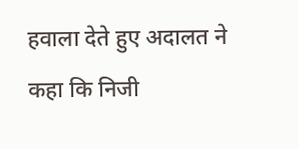हवाला देते हुए अदालत ने कहा कि निजी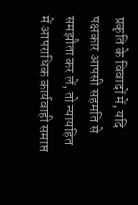प्रकृति के विवादों में, यदि पक्षकार आपसी सहमति से समझौता कर लें, तो न्यायहित में आपराधिक कार्यवाही समाप्त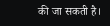की जा सकती है।